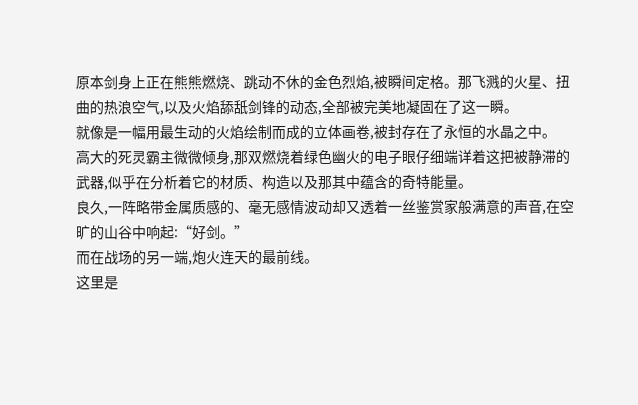原本剑身上正在熊熊燃烧、跳动不休的金色烈焰,被瞬间定格。那飞溅的火星、扭曲的热浪空气,以及火焰舔舐剑锋的动态,全部被完美地凝固在了这一瞬。
就像是一幅用最生动的火焰绘制而成的立体画卷,被封存在了永恒的水晶之中。
高大的死灵霸主微微倾身,那双燃烧着绿色幽火的电子眼仔细端详着这把被静滞的武器,似乎在分析着它的材质、构造以及那其中蕴含的奇特能量。
良久,一阵略带金属质感的、毫无感情波动却又透着一丝鉴赏家般满意的声音,在空旷的山谷中响起:“好剑。”
而在战场的另一端,炮火连天的最前线。
这里是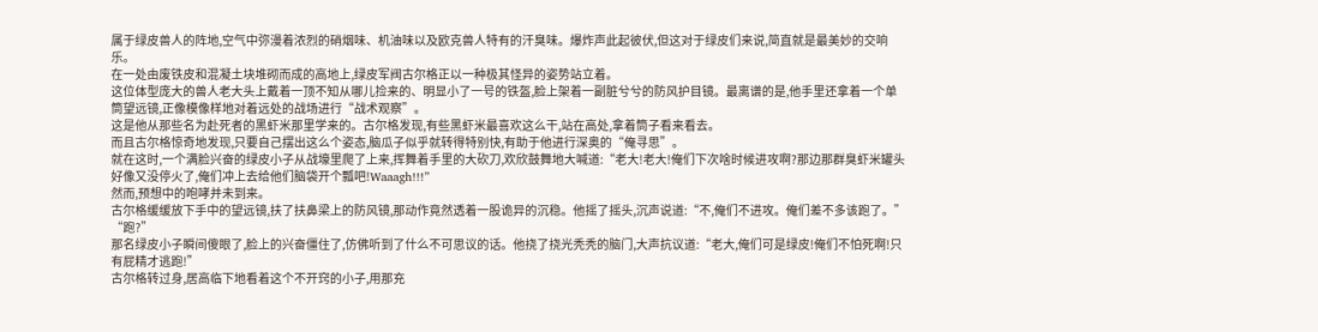属于绿皮兽人的阵地,空气中弥漫着浓烈的硝烟味、机油味以及欧克兽人特有的汗臭味。爆炸声此起彼伏,但这对于绿皮们来说,简直就是最美妙的交响乐。
在一处由废铁皮和混凝土块堆砌而成的高地上,绿皮军阀古尔格正以一种极其怪异的姿势站立着。
这位体型庞大的兽人老大头上戴着一顶不知从哪儿捡来的、明显小了一号的铁盔,脸上架着一副脏兮兮的防风护目镜。最离谱的是,他手里还拿着一个单筒望远镜,正像模像样地对着远处的战场进行“战术观察”。
这是他从那些名为赴死者的黑虾米那里学来的。古尔格发现,有些黑虾米最喜欢这么干,站在高处,拿着筒子看来看去。
而且古尔格惊奇地发现,只要自己摆出这么个姿态,脑瓜子似乎就转得特别快,有助于他进行深奥的“俺寻思”。
就在这时,一个满脸兴奋的绿皮小子从战壕里爬了上来,挥舞着手里的大砍刀,欢欣鼓舞地大喊道:“老大!老大!俺们下次啥时候进攻啊?那边那群臭虾米罐头好像又没停火了,俺们冲上去给他们脑袋开个瓢吧!Waaagh!!!”
然而,预想中的咆哮并未到来。
古尔格缓缓放下手中的望远镜,扶了扶鼻梁上的防风镜,那动作竟然透着一股诡异的沉稳。他摇了摇头,沉声说道:“不,俺们不进攻。俺们差不多该跑了。”
“跑?”
那名绿皮小子瞬间傻眼了,脸上的兴奋僵住了,仿佛听到了什么不可思议的话。他挠了挠光秃秃的脑门,大声抗议道:“老大,俺们可是绿皮!俺们不怕死啊!只有屁精才逃跑!”
古尔格转过身,居高临下地看着这个不开窍的小子,用那充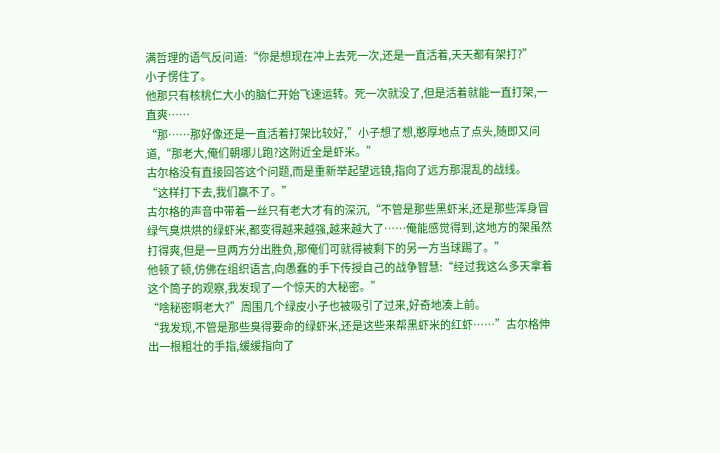满哲理的语气反问道:“你是想现在冲上去死一次,还是一直活着,天天都有架打?”
小子愣住了。
他那只有核桃仁大小的脑仁开始飞速运转。死一次就没了,但是活着就能一直打架,一直爽……
“那……那好像还是一直活着打架比较好,”小子想了想,憨厚地点了点头,随即又问道,“那老大,俺们朝哪儿跑?这附近全是虾米。”
古尔格没有直接回答这个问题,而是重新举起望远镜,指向了远方那混乱的战线。
“这样打下去,我们赢不了。”
古尔格的声音中带着一丝只有老大才有的深沉,“不管是那些黑虾米,还是那些浑身冒绿气臭烘烘的绿虾米,都变得越来越强,越来越大了……俺能感觉得到,这地方的架虽然打得爽,但是一旦两方分出胜负,那俺们可就得被剩下的另一方当球踢了。”
他顿了顿,仿佛在组织语言,向愚蠢的手下传授自己的战争智慧:“经过我这么多天拿着这个筒子的观察,我发现了一个惊天的大秘密。”
“啥秘密啊老大?”周围几个绿皮小子也被吸引了过来,好奇地凑上前。
“我发现,不管是那些臭得要命的绿虾米,还是这些来帮黑虾米的红虾……”古尔格伸出一根粗壮的手指,缓缓指向了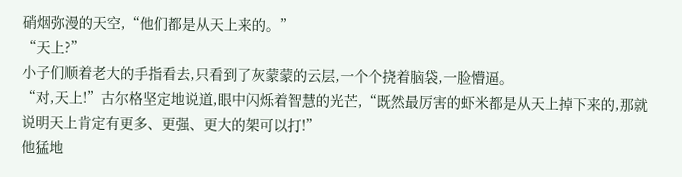硝烟弥漫的天空,“他们都是从天上来的。”
“天上?”
小子们顺着老大的手指看去,只看到了灰蒙蒙的云层,一个个挠着脑袋,一脸懵逼。
“对,天上!”古尔格坚定地说道,眼中闪烁着智慧的光芒,“既然最厉害的虾米都是从天上掉下来的,那就说明天上肯定有更多、更强、更大的架可以打!”
他猛地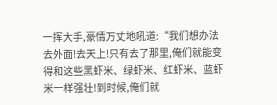一挥大手,豪情万丈地吼道:“我们想办法去外面!去天上!只有去了那里,俺们就能变得和这些黑虾米、绿虾米、红虾米、蓝虾米一样强壮!到时候,俺们就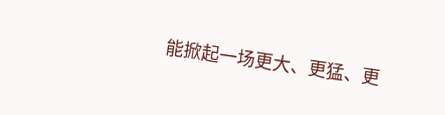能掀起一场更大、更猛、更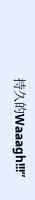持久的Waaagh!!!”